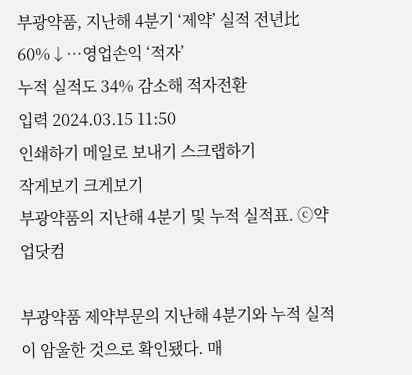부광약품, 지난해 4분기 ‘제약’ 실적 전년比 60%↓…영업손익 ‘적자’
누적 실적도 34% 감소해 적자전환
입력 2024.03.15 11:50
인쇄하기 메일로 보내기 스크랩하기
작게보기 크게보기
부광약품의 지난해 4분기 및 누적 실적표. ⓒ약업닷컴

부광약품 제약부문의 지난해 4분기와 누적 실적이 암울한 것으로 확인됐다. 매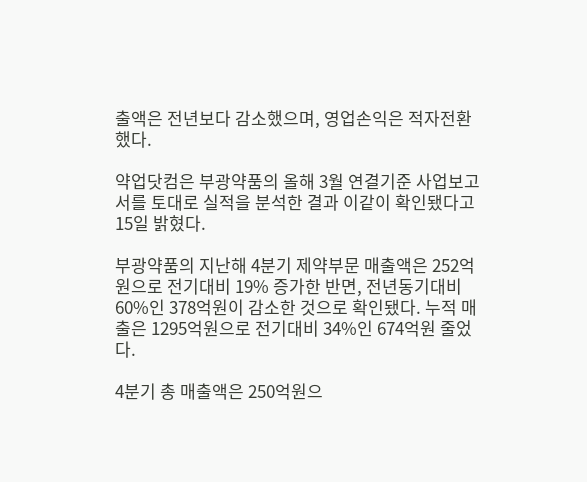출액은 전년보다 감소했으며, 영업손익은 적자전환했다.

약업닷컴은 부광약품의 올해 3월 연결기준 사업보고서를 토대로 실적을 분석한 결과 이같이 확인됐다고 15일 밝혔다.

부광약품의 지난해 4분기 제약부문 매출액은 252억원으로 전기대비 19% 증가한 반면, 전년동기대비 60%인 378억원이 감소한 것으로 확인됐다. 누적 매출은 1295억원으로 전기대비 34%인 674억원 줄었다.

4분기 총 매출액은 250억원으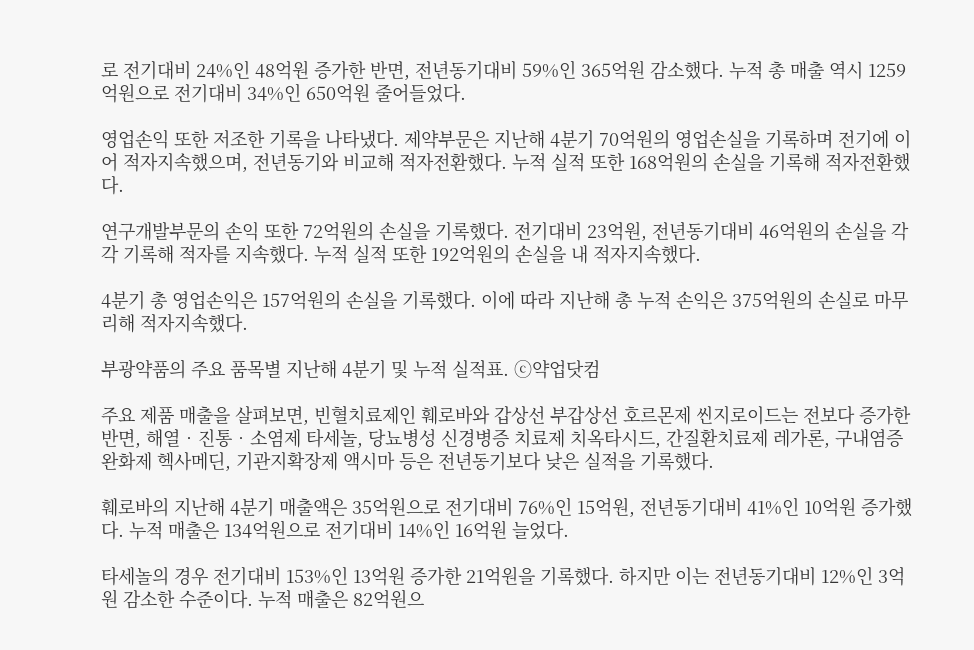로 전기대비 24%인 48억원 증가한 반면, 전년동기대비 59%인 365억원 감소했다. 누적 총 매출 역시 1259억원으로 전기대비 34%인 650억원 줄어들었다.

영업손익 또한 저조한 기록을 나타냈다. 제약부문은 지난해 4분기 70억원의 영업손실을 기록하며 전기에 이어 적자지속했으며, 전년동기와 비교해 적자전환했다. 누적 실적 또한 168억원의 손실을 기록해 적자전환했다.

연구개발부문의 손익 또한 72억원의 손실을 기록했다. 전기대비 23억원, 전년동기대비 46억원의 손실을 각각 기록해 적자를 지속했다. 누적 실적 또한 192억원의 손실을 내 적자지속했다.

4분기 총 영업손익은 157억원의 손실을 기록했다. 이에 따라 지난해 총 누적 손익은 375억원의 손실로 마무리해 적자지속했다.

부광약품의 주요 품목별 지난해 4분기 및 누적 실적표. ⓒ약업닷컴

주요 제품 매출을 살펴보면, 빈혈치료제인 훼로바와 갑상선 부갑상선 호르몬제 씬지로이드는 전보다 증가한 반면, 해열‧진통‧소염제 타세놀, 당뇨병성 신경병증 치료제 치옥타시드, 간질환치료제 레가론, 구내염증완화제 헥사메딘, 기관지확장제 액시마 등은 전년동기보다 낮은 실적을 기록했다.

훼로바의 지난해 4분기 매출액은 35억원으로 전기대비 76%인 15억원, 전년동기대비 41%인 10억원 증가했다. 누적 매출은 134억원으로 전기대비 14%인 16억원 늘었다.

타세놀의 경우 전기대비 153%인 13억원 증가한 21억원을 기록했다. 하지만 이는 전년동기대비 12%인 3억원 감소한 수준이다. 누적 매출은 82억원으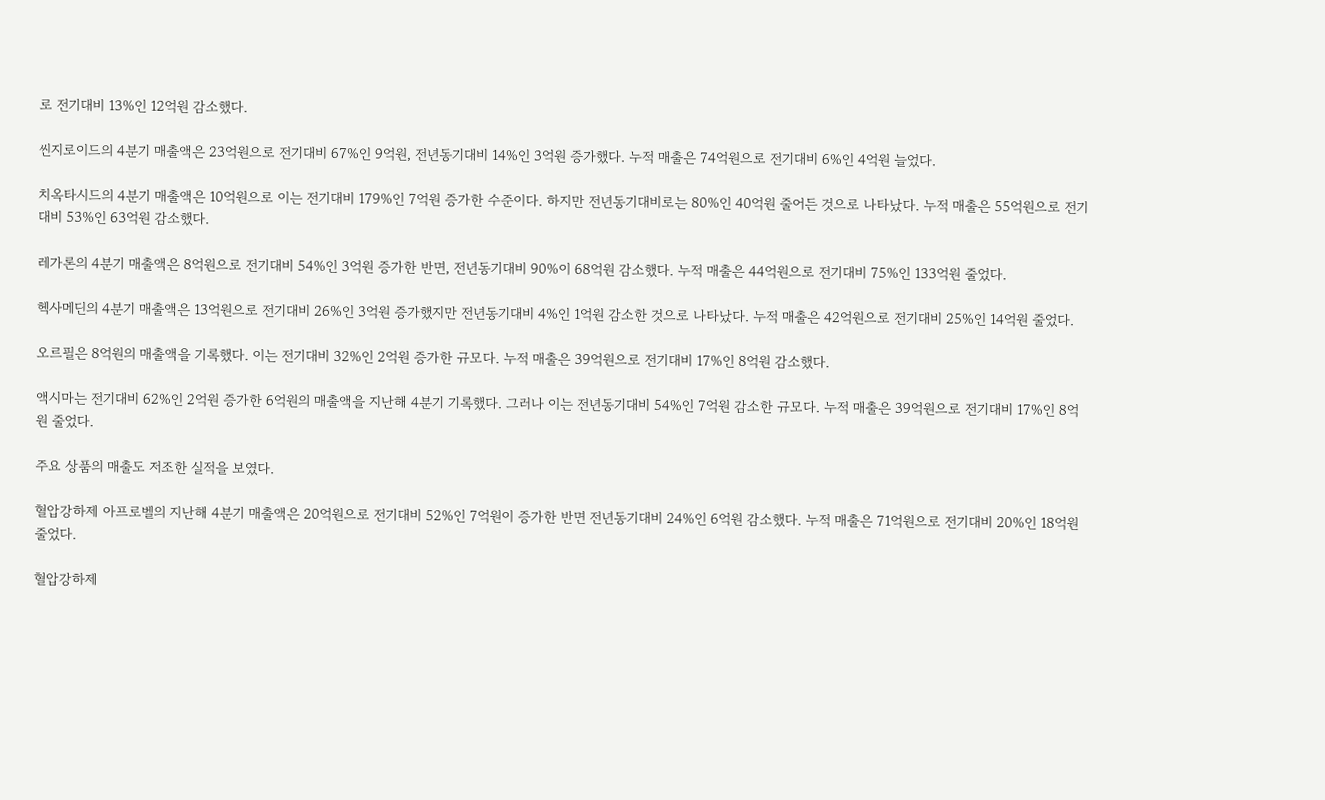로 전기대비 13%인 12억원 감소했다.

씬지로이드의 4분기 매출액은 23억원으로 전기대비 67%인 9억원, 전년동기대비 14%인 3억원 증가했다. 누적 매출은 74억원으로 전기대비 6%인 4억원 늘었다.

치옥타시드의 4분기 매출액은 10억원으로 이는 전기대비 179%인 7억원 증가한 수준이다. 하지만 전년동기대비로는 80%인 40억원 줄어든 것으로 나타났다. 누적 매출은 55억원으로 전기대비 53%인 63억원 감소했다.

레가론의 4분기 매출액은 8억원으로 전기대비 54%인 3억원 증가한 반면, 전년동기대비 90%이 68억원 감소했다. 누적 매출은 44억원으로 전기대비 75%인 133억원 줄었다.

헥사메딘의 4분기 매출액은 13억원으로 전기대비 26%인 3억원 증가했지만 전년동기대비 4%인 1억원 감소한 것으로 나타났다. 누적 매출은 42억원으로 전기대비 25%인 14억원 줄었다.

오르필은 8억원의 매출액을 기록했다. 이는 전기대비 32%인 2억원 증가한 규모다. 누적 매출은 39억원으로 전기대비 17%인 8억원 감소했다.

액시마는 전기대비 62%인 2억원 증가한 6억원의 매출액을 지난해 4분기 기록했다. 그러나 이는 전년동기대비 54%인 7억원 감소한 규모다. 누적 매출은 39억원으로 전기대비 17%인 8억원 줄었다.

주요 상품의 매출도 저조한 실적을 보였다.

혈압강하제 아프로벨의 지난해 4분기 매출액은 20억원으로 전기대비 52%인 7억원이 증가한 반면 전년동기대비 24%인 6억원 감소했다. 누적 매출은 71억원으로 전기대비 20%인 18억원 줄었다.

혈압강하제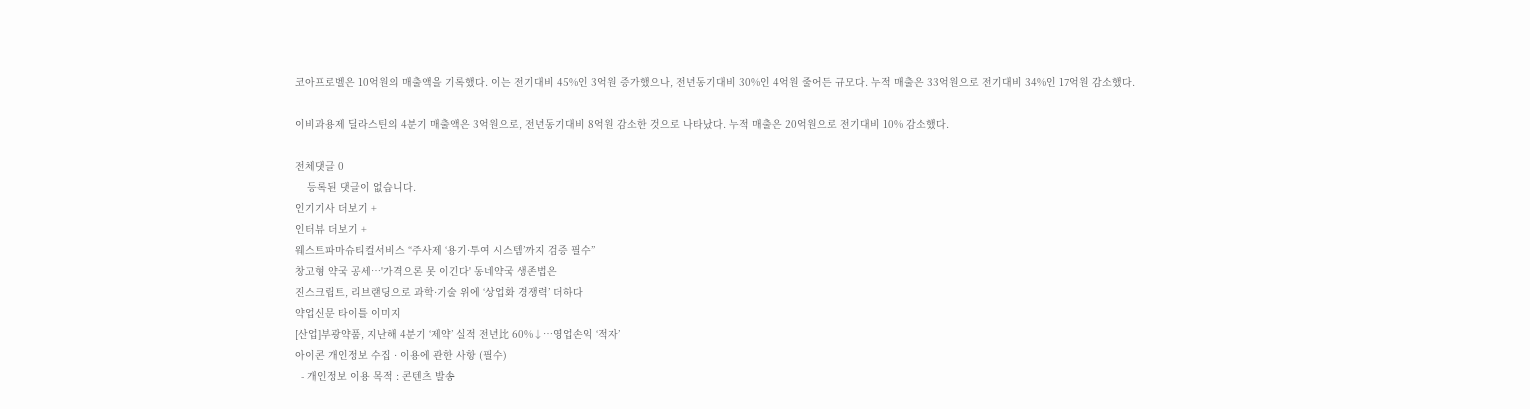코아프로벨은 10억원의 매출액을 기록했다. 이는 전기대비 45%인 3억원 증가했으나, 전년동기대비 30%인 4억원 줄어든 규모다. 누적 매출은 33억원으로 전기대비 34%인 17억원 감소했다.

이비과용제 딜라스틴의 4분기 매출액은 3억원으로, 전년동기대비 8억원 감소한 것으로 나타났다. 누적 매출은 20억원으로 전기대비 10% 감소했다.

전체댓글 0
    등록된 댓글이 없습니다.
인기기사 더보기 +
인터뷰 더보기 +
웨스트파마슈티컬서비스 “주사제 ‘용기·투여 시스템’까지 검증 필수”
창고형 약국 공세…'가격으론 못 이긴다' 동네약국 생존법은
진스크립트, 리브랜딩으로 과학·기술 위에 ‘상업화 경쟁력’ 더하다
약업신문 타이틀 이미지
[산업]부광약품, 지난해 4분기 ‘제약’ 실적 전년比 60%↓…영업손익 ‘적자’
아이콘 개인정보 수집 · 이용에 관한 사항 (필수)
  - 개인정보 이용 목적 : 콘텐츠 발송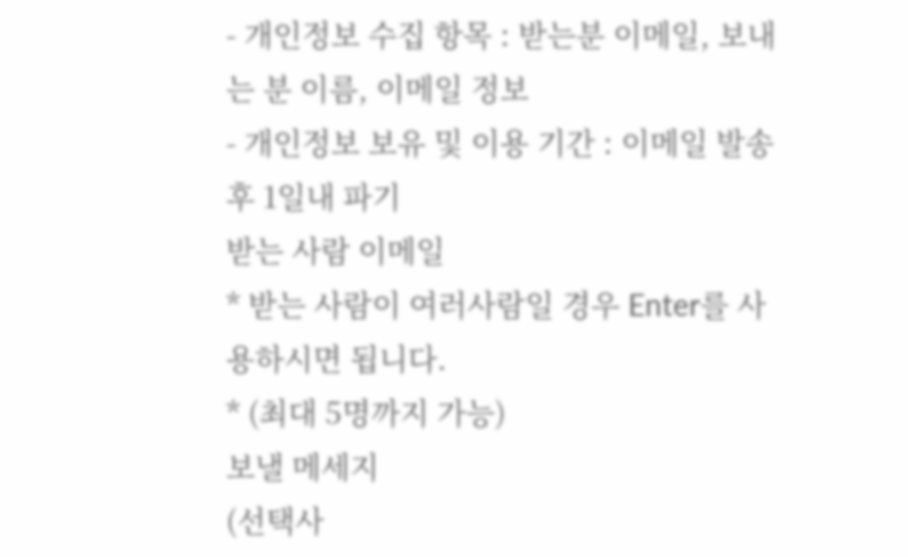- 개인정보 수집 항목 : 받는분 이메일, 보내는 분 이름, 이메일 정보
- 개인정보 보유 및 이용 기간 : 이메일 발송 후 1일내 파기
받는 사람 이메일
* 받는 사람이 여러사람일 경우 Enter를 사용하시면 됩니다.
* (최대 5명까지 가능)
보낼 메세지
(선택사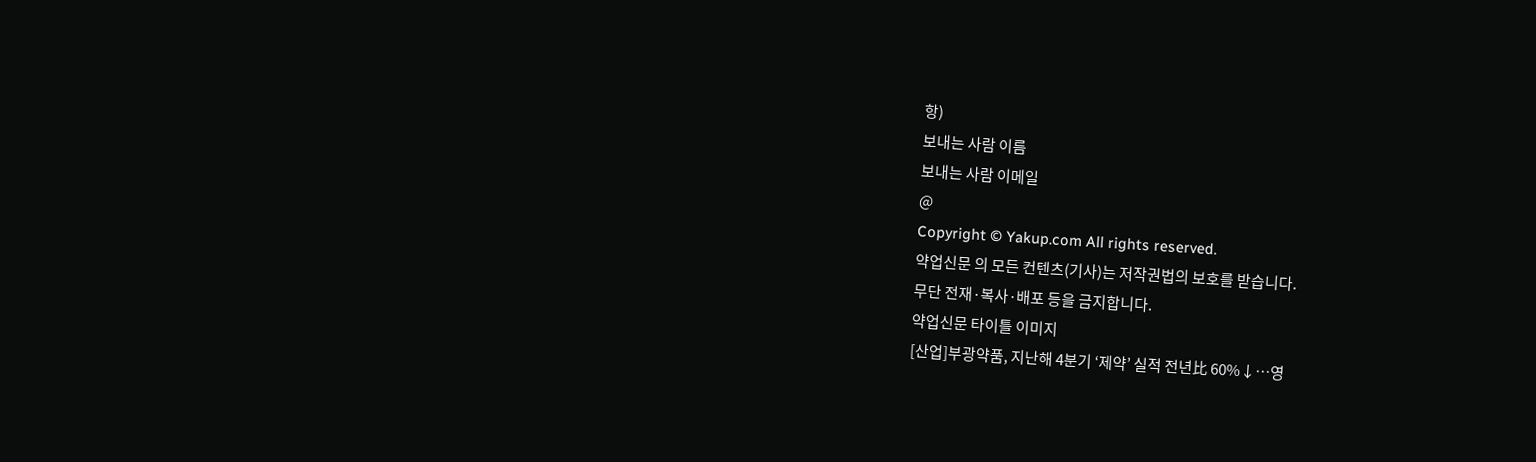항)
보내는 사람 이름
보내는 사람 이메일
@
Copyright © Yakup.com All rights reserved.
약업신문 의 모든 컨텐츠(기사)는 저작권법의 보호를 받습니다.
무단 전재·복사·배포 등을 금지합니다.
약업신문 타이틀 이미지
[산업]부광약품, 지난해 4분기 ‘제약’ 실적 전년比 60%↓…영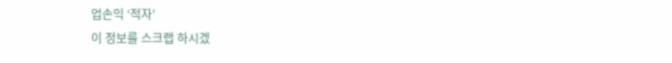업손익 ‘적자’
이 정보를 스크랩 하시겠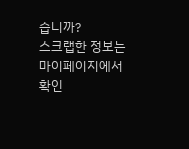습니까?
스크랩한 정보는 마이페이지에서 확인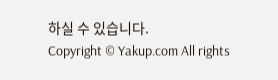하실 수 있습니다.
Copyright © Yakup.com All rights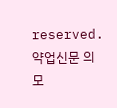reserved.
약업신문 의 모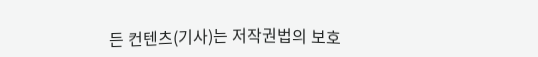든 컨텐츠(기사)는 저작권법의 보호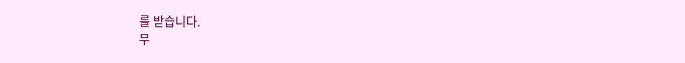를 받습니다.
무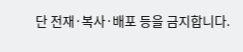단 전재·복사·배포 등을 금지합니다.